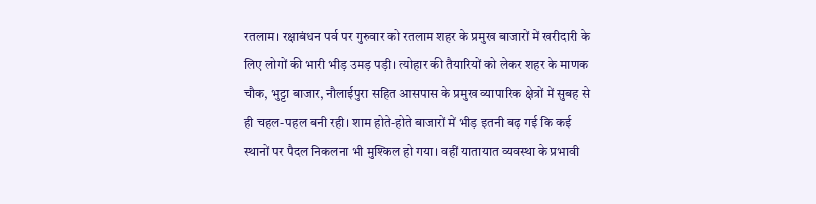रतलाम। रक्षाबंधन पर्व पर गुरुवार को रतलाम शहर के प्रमुख बाजारों में खरीदारी के लिए लोगों की भारी भीड़ उमड़ पड़ी। त्योहार की तैयारियों को लेकर शहर के माणक चौक, भुट्टा बाजार, नौलाईपुरा सहित आसपास के प्रमुख व्यापारिक क्षेत्रों में सुबह से ही चहल-पहल बनी रही। शाम होते-होते बाजारों में भीड़ इतनी बढ़ गई कि कई स्थानों पर पैदल निकलना भी मुश्किल हो गया। वहीं यातायात व्यवस्था के प्रभावी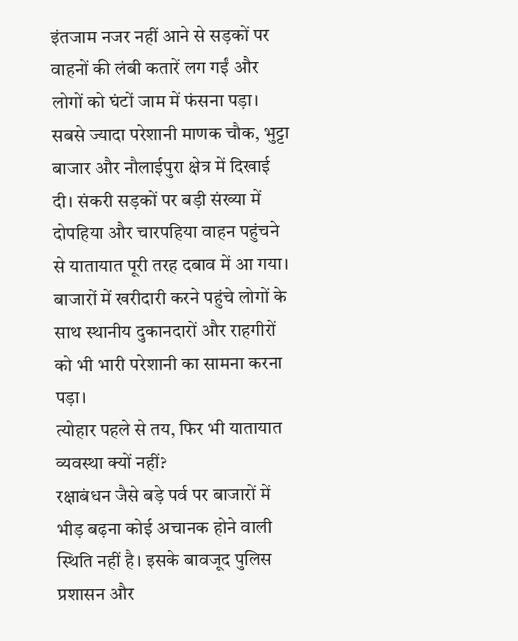इंतजाम नजर नहीं आने से सड़कों पर वाहनों की लंबी कतारें लग गईं और लोगों को घंटों जाम में फंसना पड़ा।
सबसे ज्यादा परेशानी माणक चौक, भुट्टा बाजार और नौलाईपुरा क्षेत्र में दिखाई दी। संकरी सड़कों पर बड़ी संख्या में दोपहिया और चारपहिया वाहन पहुंचने से यातायात पूरी तरह दबाव में आ गया। बाजारों में खरीदारी करने पहुंचे लोगों के साथ स्थानीय दुकानदारों और राहगीरों को भी भारी परेशानी का सामना करना पड़ा।
त्योहार पहले से तय, फिर भी यातायात व्यवस्था क्यों नहीं?
रक्षाबंधन जैसे बड़े पर्व पर बाजारों में भीड़ बढ़ना कोई अचानक होने वाली स्थिति नहीं है। इसके बावजूद पुलिस प्रशासन और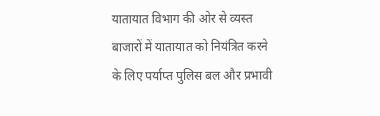यातायात विभाग की ओर से व्यस्त बाजारों में यातायात को नियंत्रित करने के लिए पर्याप्त पुलिस बल और प्रभावी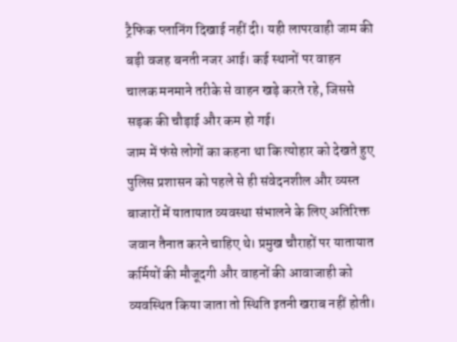ट्रैफिक प्लानिंग दिखाई नहीं दी। यही लापरवाही जाम की बड़ी वजह बनती नजर आई। कई स्थानों पर वाहन चालक मनमाने तरीके से वाहन खड़े करते रहे, जिससे सड़क की चौड़ाई और कम हो गई।
जाम में फंसे लोगों का कहना था कि त्योहार को देखते हुए पुलिस प्रशासन को पहले से ही संवेदनशील और व्यस्त बाजारों में यातायात व्यवस्था संभालने के लिए अतिरिक्त जवान तैनात करने चाहिए थे। प्रमुख चौराहों पर यातायात कर्मियों की मौजूदगी और वाहनों की आवाजाही को व्यवस्थित किया जाता तो स्थिति इतनी खराब नहीं होती।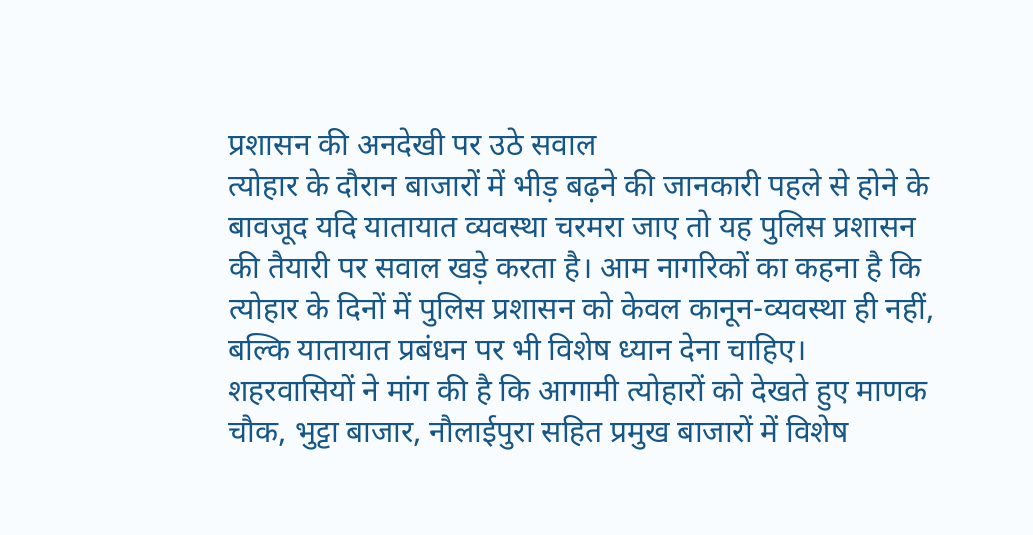प्रशासन की अनदेखी पर उठे सवाल
त्योहार के दौरान बाजारों में भीड़ बढ़ने की जानकारी पहले से होने के बावजूद यदि यातायात व्यवस्था चरमरा जाए तो यह पुलिस प्रशासन की तैयारी पर सवाल खड़े करता है। आम नागरिकों का कहना है कि त्योहार के दिनों में पुलिस प्रशासन को केवल कानून-व्यवस्था ही नहीं, बल्कि यातायात प्रबंधन पर भी विशेष ध्यान देना चाहिए।
शहरवासियों ने मांग की है कि आगामी त्योहारों को देखते हुए माणक चौक, भुट्टा बाजार, नौलाईपुरा सहित प्रमुख बाजारों में विशेष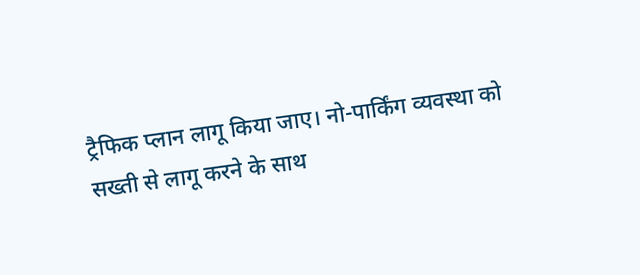ट्रैफिक प्लान लागू किया जाए। नो-पार्किंग व्यवस्था को सख्ती से लागू करने के साथ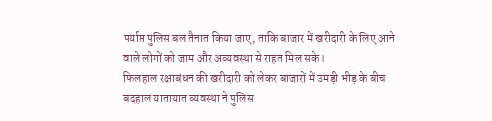पर्याप्त पुलिस बल तैनात किया जाए, ताकि बाजार में खरीदारी के लिए आने वाले लोगों को जाम और अव्यवस्था से राहत मिल सके।
फिलहाल रक्षाबंधन की खरीदारी को लेकर बाजारों में उमड़ी भीड़ के बीच बदहाल यातायात व्यवस्था ने पुलिस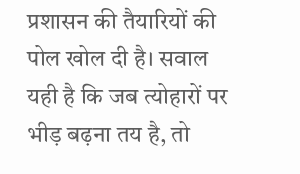प्रशासन की तैयारियों की पोल खोल दी है। सवाल यही है कि जब त्योहारों पर भीड़ बढ़ना तय है, तो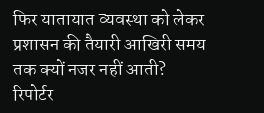फिर यातायात व्यवस्था को लेकर प्रशासन की तैयारी आखिरी समय तक क्यों नजर नहीं आती?
रिपोर्टर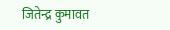जितेन्द्र कुमावत